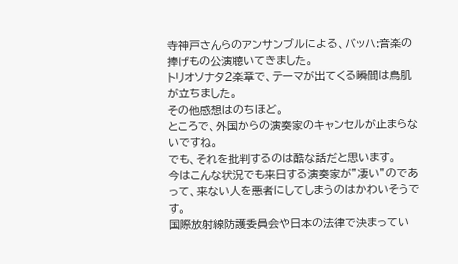寺神戸さんらのアンサンブルによる、バッハ:音楽の捧げもの公演聴いてきました。
トリオソナタ2楽章で、テーマが出てくる瞬間は鳥肌が立ちました。
その他感想はのちほど。
ところで、外国からの演奏家のキャンセルが止まらないですね。
でも、それを批判するのは酷な話だと思います。
今はこんな状況でも来日する演奏家が”凄い”のであって、来ない人を悪者にしてしまうのはかわいそうです。
国際放射線防護委員会や日本の法律で決まってい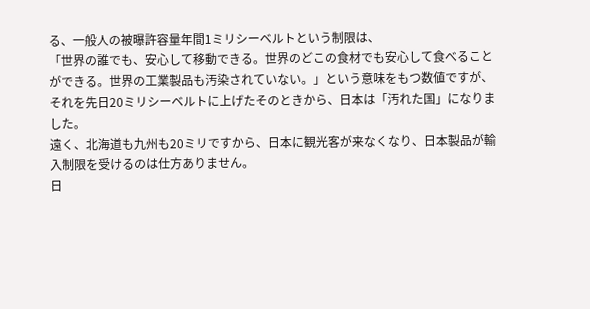る、一般人の被曝許容量年間1ミリシーベルトという制限は、
「世界の誰でも、安心して移動できる。世界のどこの食材でも安心して食べることができる。世界の工業製品も汚染されていない。」という意味をもつ数値ですが、
それを先日20ミリシーベルトに上げたそのときから、日本は「汚れた国」になりました。
遠く、北海道も九州も20ミリですから、日本に観光客が来なくなり、日本製品が輸入制限を受けるのは仕方ありません。
日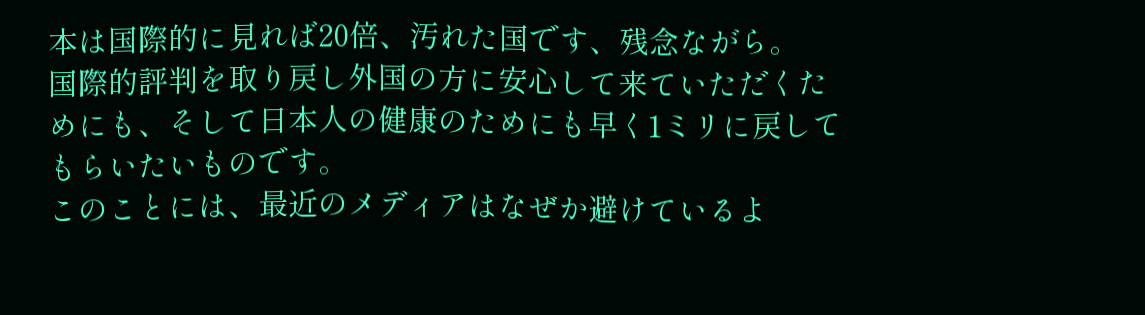本は国際的に見れば20倍、汚れた国です、残念ながら。
国際的評判を取り戻し外国の方に安心して来ていただくためにも、そして日本人の健康のためにも早く1ミリに戻してもらいたいものです。
このことには、最近のメディアはなぜか避けているよ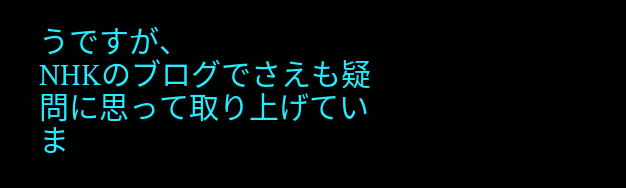うですが、
NHKのブログでさえも疑問に思って取り上げていま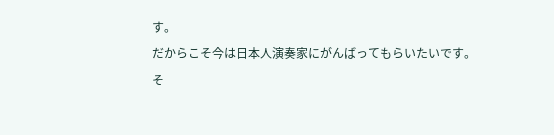す。
だからこそ今は日本人演奏家にがんばってもらいたいです。
そ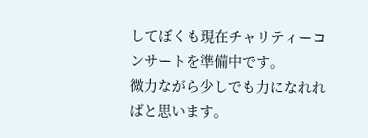してぼくも現在チャリティーコンサートを準備中です。
微力ながら少しでも力になれればと思います。